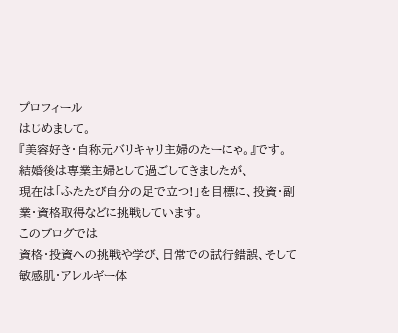プロフィール
はじめまして。
『美容好き・自称元バリキャリ主婦のたーにゃ。』です。
結婚後は専業主婦として過ごしてきましたが、
現在は「ふたたび自分の足で立つ!」を目標に、投資・副業・資格取得などに挑戦しています。
このブログでは
資格・投資への挑戦や学び、日常での試行錯誤、そして敏感肌・アレルギー体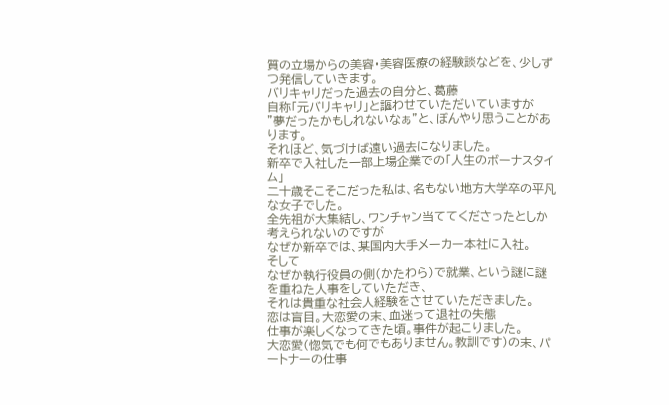質の立場からの美容・美容医療の経験談などを、少しずつ発信していきます。
バリキャリだった過去の自分と、葛藤
自称「元バリキャリ」と謳わせていただいていますが
”夢だったかもしれないなぁ”と、ぼんやり思うことがあります。
それほど、気づけば遠い過去になりました。
新卒で入社した一部上場企業での「人生のボーナスタイム」
二十歳そこそこだった私は、名もない地方大学卒の平凡な女子でした。
全先祖が大集結し、ワンチャン当ててくださったとしか考えられないのですが
なぜか新卒では、某国内大手メーカー本社に入社。
そして
なぜか執行役員の側(かたわら)で就業、という謎に謎を重ねた人事をしていただき、
それは貴重な社会人経験をさせていただきました。
恋は盲目。大恋愛の末、血迷って退社の失態
仕事が楽しくなってきた頃。事件が起こりました。
大恋愛(惚気でも何でもありません。教訓です)の末、パートナーの仕事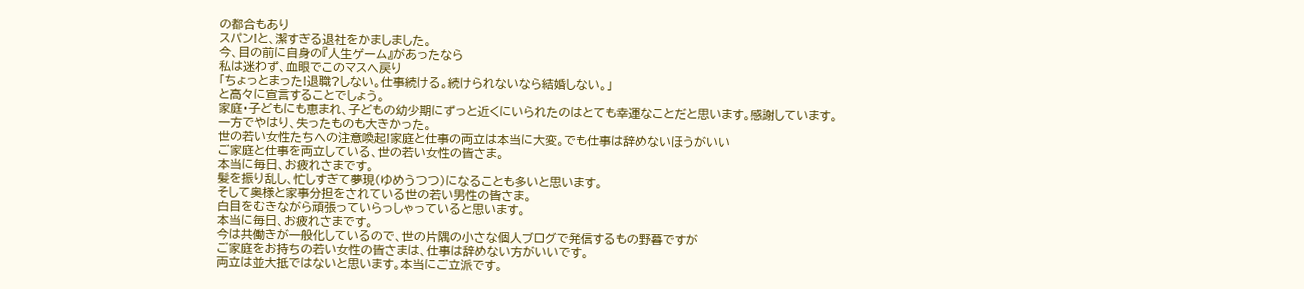の都合もあり
スパン!と、潔すぎる退社をかましました。
今、目の前に自身の『人生ゲーム』があったなら
私は迷わず、血眼でこのマスへ戻り
「ちょっとまった!退職?しない。仕事続ける。続けられないなら結婚しない。」
と高々に宣言することでしょう。
家庭・子どもにも恵まれ、子どもの幼少期にずっと近くにいられたのはとても幸運なことだと思います。感謝しています。
一方でやはり、失ったものも大きかった。
世の若い女性たちへの注意喚起!家庭と仕事の両立は本当に大変。でも仕事は辞めないほうがいい
ご家庭と仕事を両立している、世の若い女性の皆さま。
本当に毎日、お疲れさまです。
髪を振り乱し、忙しすぎて夢現(ゆめうつつ)になることも多いと思います。
そして奥様と家事分担をされている世の若い男性の皆さま。
白目をむきながら頑張っていらっしゃっていると思います。
本当に毎日、お疲れさまです。
今は共働きが一般化しているので、世の片隅の小さな個人ブログで発信するもの野暮ですが
ご家庭をお持ちの若い女性の皆さまは、仕事は辞めない方がいいです。
両立は並大抵ではないと思います。本当にご立派です。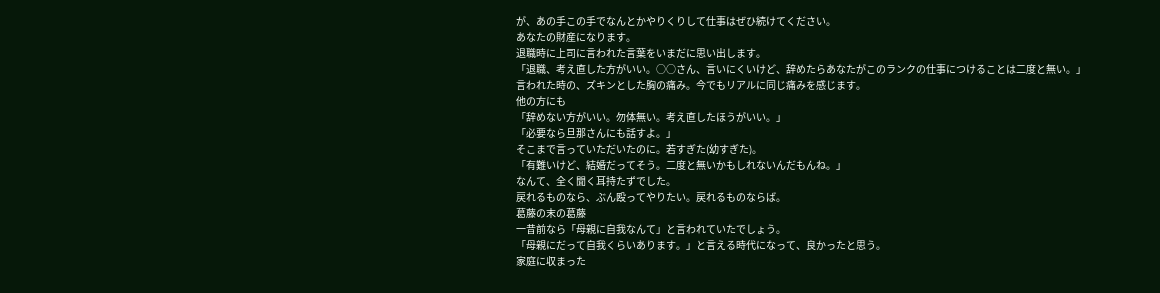が、あの手この手でなんとかやりくりして仕事はぜひ続けてください。
あなたの財産になります。
退職時に上司に言われた言葉をいまだに思い出します。
「退職、考え直した方がいい。○○さん、言いにくいけど、辞めたらあなたがこのランクの仕事につけることは二度と無い。」
言われた時の、ズキンとした胸の痛み。今でもリアルに同じ痛みを感じます。
他の方にも
「辞めない方がいい。勿体無い。考え直したほうがいい。」
「必要なら旦那さんにも話すよ。」
そこまで言っていただいたのに。若すぎた(幼すぎた)。
「有難いけど、結婚だってそう。二度と無いかもしれないんだもんね。」
なんて、全く聞く耳持たずでした。
戻れるものなら、ぶん殴ってやりたい。戻れるものならば。
葛藤の末の葛藤
一昔前なら「母親に自我なんて」と言われていたでしょう。
「母親にだって自我くらいあります。」と言える時代になって、良かったと思う。
家庭に収まった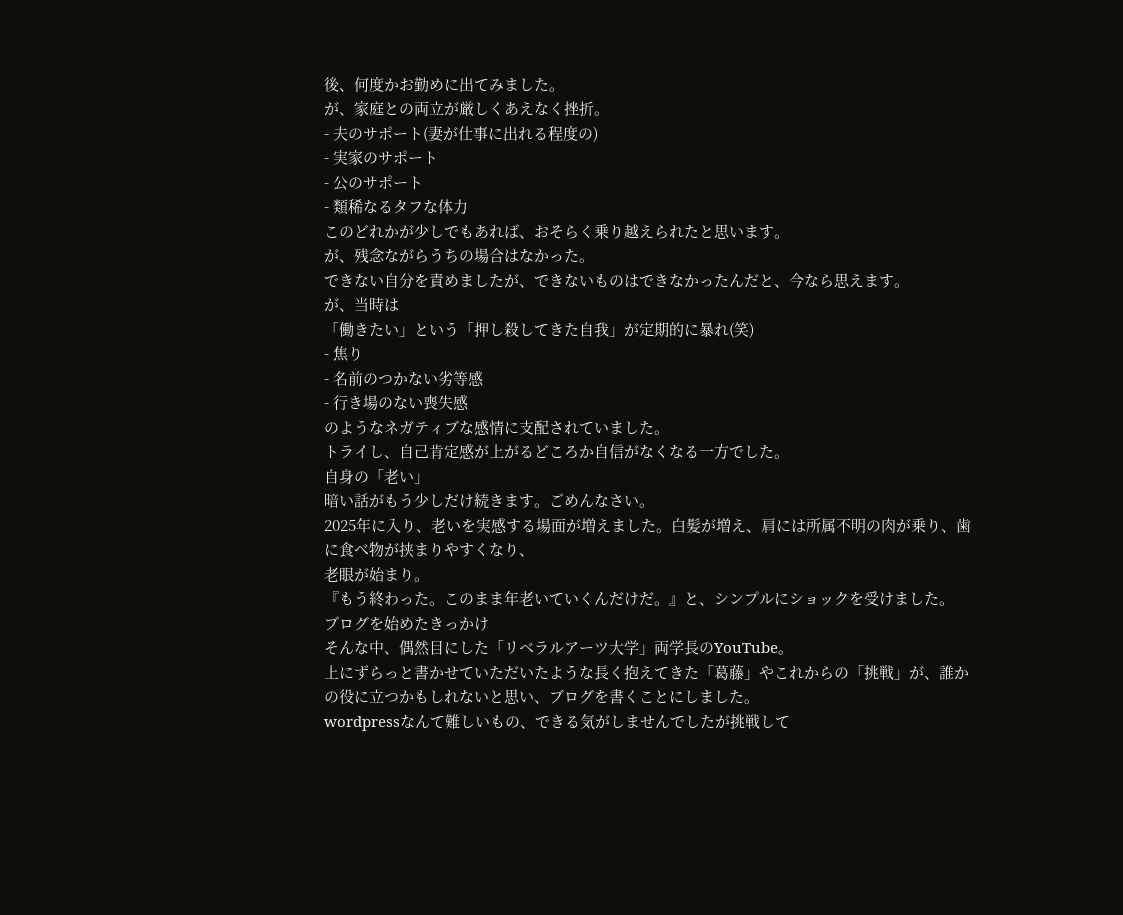後、何度かお勤めに出てみました。
が、家庭との両立が厳しくあえなく挫折。
- 夫のサポート(妻が仕事に出れる程度の)
- 実家のサポート
- 公のサポート
- 類稀なるタフな体力
このどれかが少しでもあれば、おそらく乗り越えられたと思います。
が、残念ながらうちの場合はなかった。
できない自分を責めましたが、できないものはできなかったんだと、今なら思えます。
が、当時は
「働きたい」という「押し殺してきた自我」が定期的に暴れ(笑)
- 焦り
- 名前のつかない劣等感
- 行き場のない喪失感
のようなネガティブな感情に支配されていました。
トライし、自己肯定感が上がるどころか自信がなくなる一方でした。
自身の「老い」
暗い話がもう少しだけ続きます。ごめんなさい。
2025年に入り、老いを実感する場面が増えました。白髪が増え、肩には所属不明の肉が乗り、歯に食べ物が挟まりやすくなり、
老眼が始まり。
『もう終わった。このまま年老いていくんだけだ。』と、シンプルにショックを受けました。
ブログを始めたきっかけ
そんな中、偶然目にした「リベラルアーツ大学」両学長のYouTube。
上にずらっと書かせていただいたような長く抱えてきた「葛藤」やこれからの「挑戦」が、誰かの役に立つかもしれないと思い、ブログを書くことにしました。
wordpressなんて難しいもの、できる気がしませんでしたが挑戦して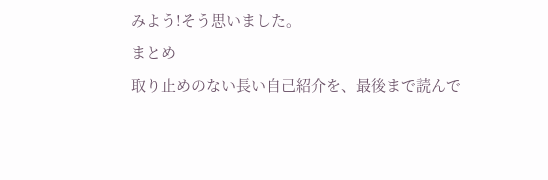みよう!そう思いました。
まとめ
取り止めのない長い自己紹介を、最後まで読んで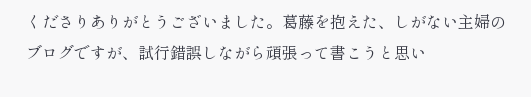くださりありがとうございました。葛藤を抱えた、しがない主婦のブログですが、試行錯誤しながら頑張って書こうと思い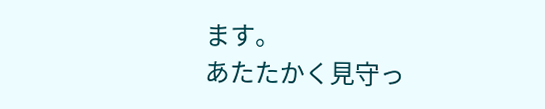ます。
あたたかく見守っ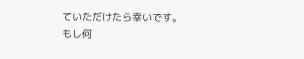ていただけたら幸いです。
もし何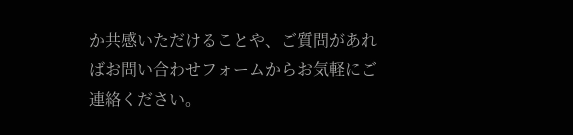か共感いただけることや、ご質問があればお問い合わせフォームからお気軽にご連絡ください。